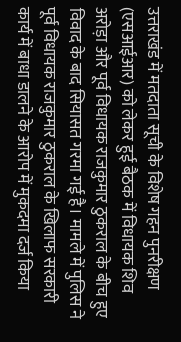उत्तराखंड में मतदाता सूची के विशेष गहन पुनरीक्षण (एसआईआर) को लेकर हुई बैठक में विधायक शिव अरोड़ा और पूर्व विधायक राजकुमार ठुकराल के बीच हुए विवाद के बाद सियासत गरमा गई है। मामले में पुलिस ने पूर्व विधायक राजकुमार ठुकराल के खिलाफ सरकारी कार्य में बाधा डालने के आरोप में मुकदमा दर्ज किया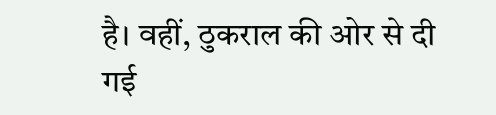है। वहीं, ठुकराल की ओर से दी गई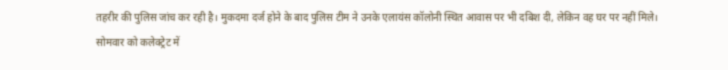तहरीर की पुलिस जांच कर रही है। मुकदमा दर्ज होने के बाद पुलिस टीम ने उनके एलायंस कॉलोनी स्थित आवास पर भी दबिश दी, लेकिन वह घर पर नहीं मिले।
सोमवार को कलेक्ट्रेट में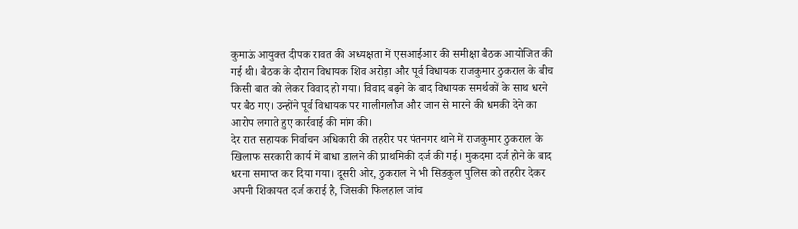कुमाऊं आयुक्त दीपक रावत की अध्यक्षता में एसआईआर की समीक्षा बैठक आयोजित की गई थी। बैठक के दौरान विधायक शिव अरोड़ा और पूर्व विधायक राजकुमार ठुकराल के बीच किसी बात को लेकर विवाद हो गया। विवाद बढ़ने के बाद विधायक समर्थकों के साथ धरने पर बैठ गए। उन्होंने पूर्व विधायक पर गालीगलौज और जान से मारने की धमकी देने का आरोप लगाते हुए कार्रवाई की मांग की।
देर रात सहायक निर्वाचन अधिकारी की तहरीर पर पंतनगर थाने में राजकुमार ठुकराल के खिलाफ सरकारी कार्य में बाधा डालने की प्राथमिकी दर्ज की गई। मुकदमा दर्ज होने के बाद धरना समाप्त कर दिया गया। दूसरी ओर, ठुकराल ने भी सिडकुल पुलिस को तहरीर देकर अपनी शिकायत दर्ज कराई है, जिसकी फिलहाल जांच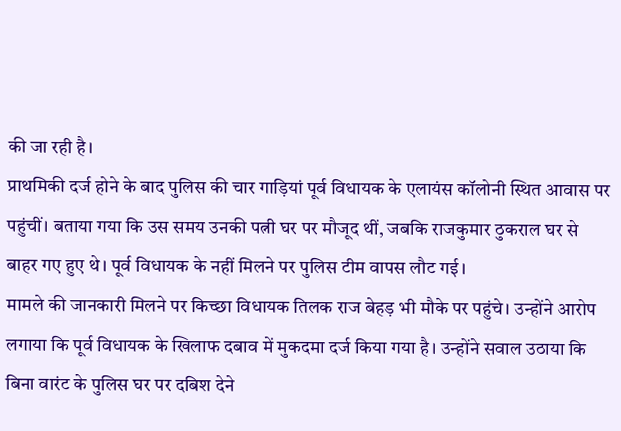की जा रही है।
प्राथमिकी दर्ज होने के बाद पुलिस की चार गाड़ियां पूर्व विधायक के एलायंस कॉलोनी स्थित आवास पर पहुंचीं। बताया गया कि उस समय उनकी पत्नी घर पर मौजूद थीं, जबकि राजकुमार ठुकराल घर से बाहर गए हुए थे। पूर्व विधायक के नहीं मिलने पर पुलिस टीम वापस लौट गई।
मामले की जानकारी मिलने पर किच्छा विधायक तिलक राज बेहड़ भी मौके पर पहुंचे। उन्होंने आरोप लगाया कि पूर्व विधायक के खिलाफ दबाव में मुकदमा दर्ज किया गया है। उन्होंने सवाल उठाया कि बिना वारंट के पुलिस घर पर दबिश देने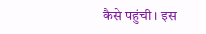कैसे पहुंची। इस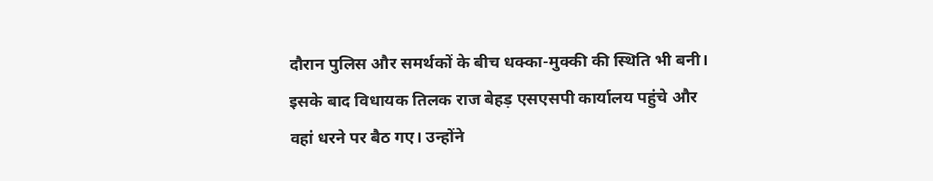दौरान पुलिस और समर्थकों के बीच धक्का-मुक्की की स्थिति भी बनी।
इसके बाद विधायक तिलक राज बेहड़ एसएसपी कार्यालय पहुंचे और वहां धरने पर बैठ गए। उन्होंने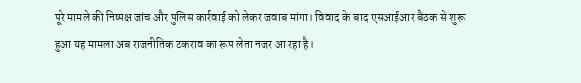पूरे मामले की निष्पक्ष जांच और पुलिस कार्रवाई को लेकर जवाब मांगा। विवाद के बाद एसआईआर बैठक से शुरू हुआ यह मामला अब राजनीतिक टकराव का रूप लेता नजर आ रहा है।